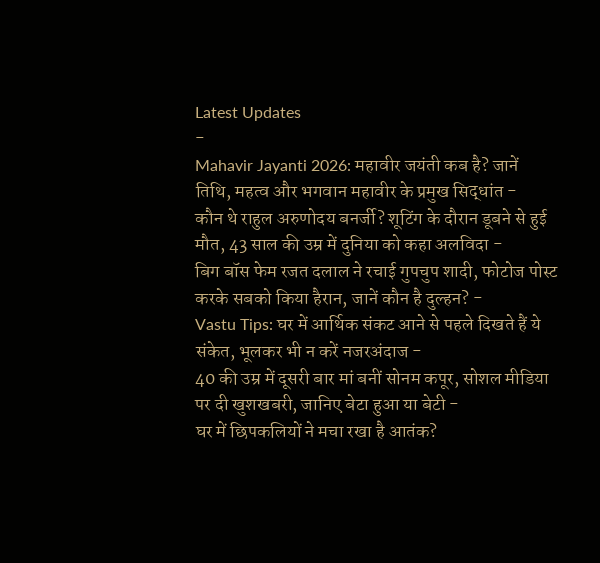Latest Updates
-
Mahavir Jayanti 2026: महावीर जयंती कब है? जानें तिथि, महत्व और भगवान महावीर के प्रमुख सिद्धांत -
कौन थे राहुल अरुणोदय बनर्जी? शूटिंग के दौरान डूबने से हुई मौत, 43 साल की उम्र में दुनिया को कहा अलविदा -
बिग बॉस फेम रजत दलाल ने रचाई गुपचुप शादी, फोटोज पोस्ट करके सबको किया हैरान, जानें कौन है दुल्हन? -
Vastu Tips: घर में आर्थिक संकट आने से पहले दिखते हैं ये संकेत, भूलकर भी न करें नजरअंदाज -
40 की उम्र में दूसरी बार मां बनीं सोनम कपूर, सोशल मीडिया पर दी खुशखबरी, जानिए बेटा हुआ या बेटी -
घर में छिपकलियों ने मचा रखा है आतंक?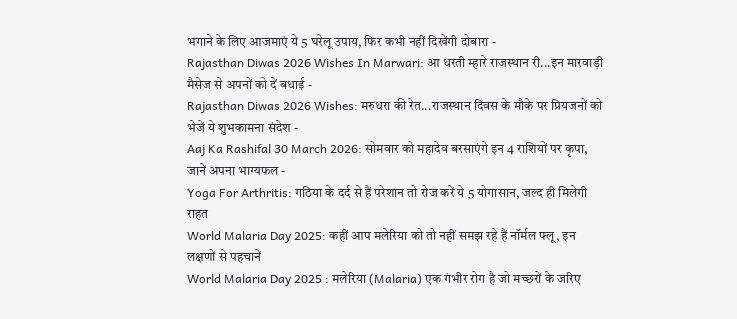भगाने के लिए आजमाएं ये 5 घरेलू उपाय, फिर कभी नहीं दिखेंगी दोबारा -
Rajasthan Diwas 2026 Wishes In Marwari: आ धरती म्हारे राजस्थान री...इन मारवाड़ी मैसेज से अपनों को दें बधाई -
Rajasthan Diwas 2026 Wishes: मरुधरा की रेत...राजस्थान दिवस के मौके पर प्रियजनों को भेजें ये शुभकामना संदेश -
Aaj Ka Rashifal 30 March 2026: सोमवार को महादेव बरसाएंगे इन 4 राशियों पर कृपा, जानें अपना भाग्यफल -
Yoga For Arthritis: गठिया के दर्द से हैं परेशान तो रोज करें ये 5 योगासान, जल्द ही मिलेगी राहत
World Malaria Day 2025: कहीं आप मलेरिया को तो नहीं समझ रहे हैं नॉर्मल फ्लू, इन लक्षणों से पहचानें
World Malaria Day 2025 : मलेरिया (Malaria) एक गंभीर रोग है जो मच्छरों के जरिए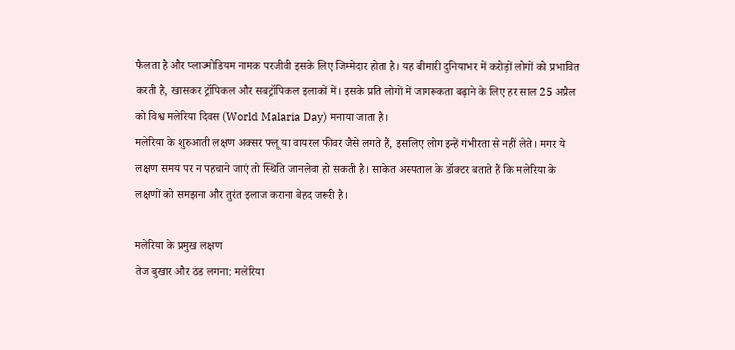फैलता है और प्लाज्मोडियम नामक परजीवी इसके लिए जिम्मेदार होता है। यह बीमारी दुनियाभर में करोड़ों लोगों को प्रभावित करती है, खासकर ट्रॉपिकल और सबट्रॉपिकल इलाकों में। इसके प्रति लोगों में जागरूकता बढ़ाने के लिए हर साल 25 अप्रैल को विश्व मलेरिया दिवस (World Malaria Day) मनाया जाता है।
मलेरिया के शुरुआती लक्षण अक्सर फ्लू या वायरल फीवर जैसे लगते हैं, इसलिए लोग इन्हें गंभीरता से नहीं लेते। मगर ये लक्षण समय पर न पहचाने जाएं तो स्थिति जानलेवा हो सकती है। साकेत अस्पताल के डॉक्टर बताते हैं कि मलेरिया के लक्षणों को समझना और तुरंत इलाज कराना बेहद जरूरी है।

मलेरिया के प्रमुख लक्षण
तेज बुखार और ठंड लगना: मलेरिया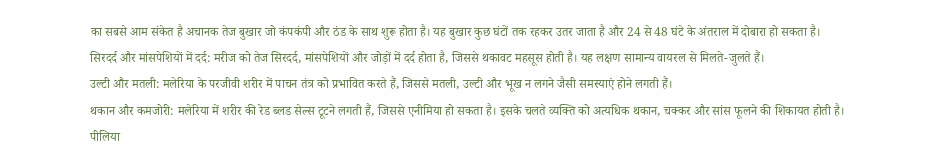का सबसे आम संकेत है अचानक तेज बुखार जो कंपकंपी और ठंड के साथ शुरू होता है। यह बुखार कुछ घंटों तक रहकर उतर जाता है और 24 से 48 घंटे के अंतराल में दोबारा हो सकता है।
सिरदर्द और मांसपेशियों में दर्द: मरीज को तेज सिरदर्द, मांसपेशियों और जोड़ों में दर्द होता है, जिससे थकावट महसूस होती है। यह लक्षण सामान्य वायरल से मिलते-जुलते हैं।
उल्टी और मतली: मलेरिया के परजीवी शरीर में पाचन तंत्र को प्रभावित करते हैं, जिससे मतली, उल्टी और भूख न लगने जैसी समस्याएं होने लगती हैं।
थकान और कमजोरी: मलेरिया में शरीर की रेड ब्लड सेल्स टूटने लगती हैं, जिससे एनीमिया हो सकता है। इसके चलते व्यक्ति को अत्यधिक थकान, चक्कर और सांस फूलने की शिकायत होती है।
पीलिया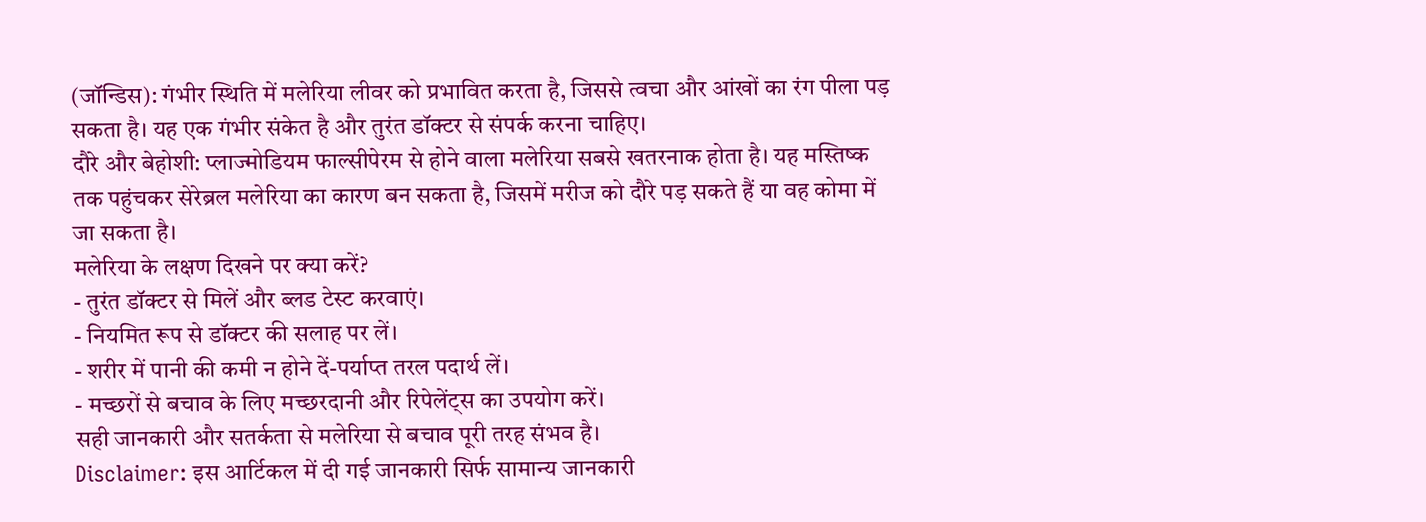(जॉन्डिस): गंभीर स्थिति में मलेरिया लीवर को प्रभावित करता है, जिससे त्वचा और आंखों का रंग पीला पड़ सकता है। यह एक गंभीर संकेत है और तुरंत डॉक्टर से संपर्क करना चाहिए।
दौरे और बेहोशी: प्लाज्मोडियम फाल्सीपेरम से होने वाला मलेरिया सबसे खतरनाक होता है। यह मस्तिष्क तक पहुंचकर सेरेब्रल मलेरिया का कारण बन सकता है, जिसमें मरीज को दौरे पड़ सकते हैं या वह कोमा में जा सकता है।
मलेरिया के लक्षण दिखने पर क्या करें?
- तुरंत डॉक्टर से मिलें और ब्लड टेस्ट करवाएं।
- नियमित रूप से डॉक्टर की सलाह पर लें।
- शरीर में पानी की कमी न होने दें-पर्याप्त तरल पदार्थ लें।
- मच्छरों से बचाव के लिए मच्छरदानी और रिपेलेंट्स का उपयोग करें।
सही जानकारी और सतर्कता से मलेरिया से बचाव पूरी तरह संभव है।
Disclaimer: इस आर्टिकल में दी गई जानकारी सिर्फ सामान्य जानकारी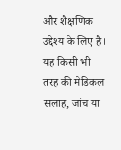और शैक्षणिक उद्देश्य के लिए है। यह किसी भी तरह की मेडिकल सलाह, जांच या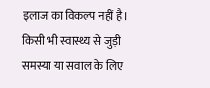इलाज का विकल्प नहीं है। किसी भी स्वास्थ्य से जुड़ी समस्या या सवाल के लिए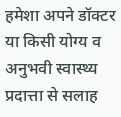हमेशा अपने डॉक्टर या किसी योग्य व अनुभवी स्वास्थ्य प्रदात्ता से सलाह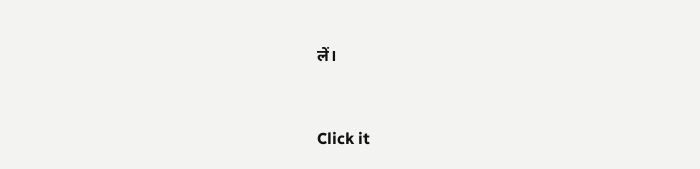लें।



Click it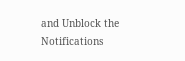and Unblock the Notifications